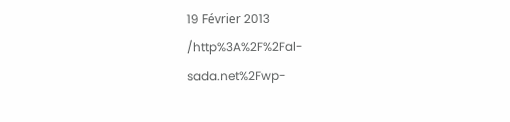19 Février 2013
/http%3A%2F%2Fal-sada.net%2Fwp-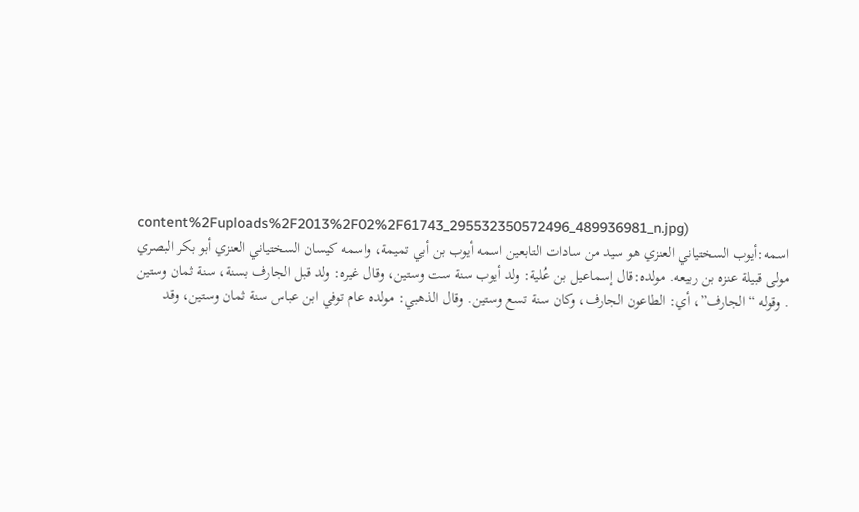content%2Fuploads%2F2013%2F02%2F61743_295532350572496_489936981_n.jpg)
اسمه:أيوب السختياني العنزي هو سيد من سادات التابعين اسمه أيوب بن أبي تميمة، واسمه كيسان السختياني العنزي أبو بكر البصري مولى قبيلة عنزه بن ربيعه. مولده:قال إسماعيل بن عُلية: ولد أيوب سنة ست وستين، وقال غيره: ولد قبل الجارف بسنة، سنة ثمان وستين . وقوله “الجارف”، أي: الطاعون الجارف، وكان سنة تسع وستين. وقال الذهبي: مولده عام توفي ابن عباس سنة ثمان وستين، وقد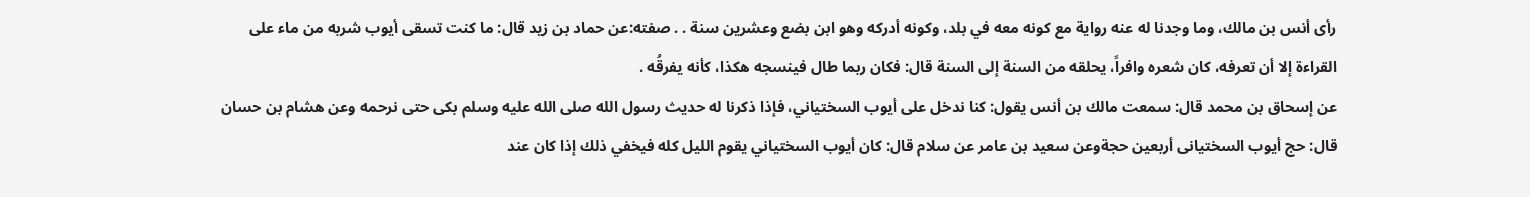رأى أنس بن مالك، وما وجدنا له عنه رواية مع كونه معه في بلد، وكونه أدركه وهو ابن بضع وعشرين سنة . . صفته:عن حماد بن زيد قال: ما كنت تسقى أيوب شربه من ماء على القراءة إلا أن تعرفه، كان شعره وافراً، يحلقه من السنة إلى السنة قال: فكان ربما طال فينسجه هكذا، كأنه يفرقُه .
عن إسحاق بن محمد قال: سمعت مالك بن أنس يقول: كنا ندخل على أيوب السختياني، فإذا ذكرنا له حديث رسول الله صلى الله عليه وسلم بكى حتى نرحمه وعن هشام بن حسان قال: حج أيوب السختيانى أربعين حجةوعن سعيد بن عامر عن سلام قال: كان أيوب السختياني يقوم الليل كله فيخفي ذلك إذا كان عند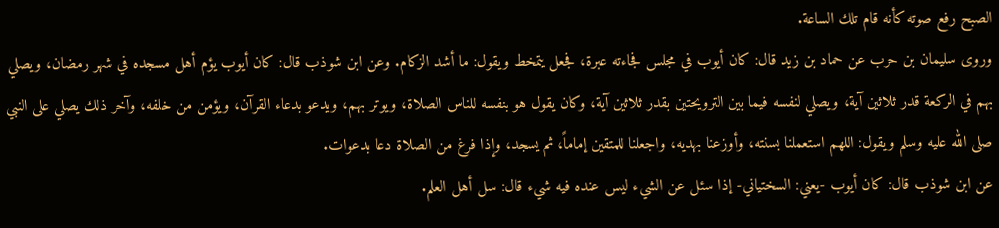الصبح رفع صوته كأنه قام تلك الساعة.
وروى سليمان بن حرب عن حماد بن زيد قال: كان أيوب في مجلس فجاءته عبرة، فجعل يتمخط ويقول: ما أشد الزكام. وعن ابن شوذب قال: كان أيوب يؤم أهل مسجده في شهر رمضان، ويصلي بهم في الركعة قدر ثلاثين آية، ويصلي لنفسه فيما بين الترويحتين بقدر ثلاثين آية، وكان يقول هو بنفسه للناس الصلاة، ويوتر بهم، ويدعو بدعاء القرآن، ويؤمن من خلفه، وآخر ذلك يصلي على النبي صلى الله عليه وسلم ويقول: اللهم استعملنا بسنته، وأوزعنا بهديه، واجعلنا للمتقين إماماً، ثم يسجد، وإذا فرغ من الصلاة دعا بدعوات.
عن ابن شوذب قال: كان أيوب -يعني: السختياني- إذا سئل عن الشيء ليس عنده فيه شيء قال: سل أهل العلم.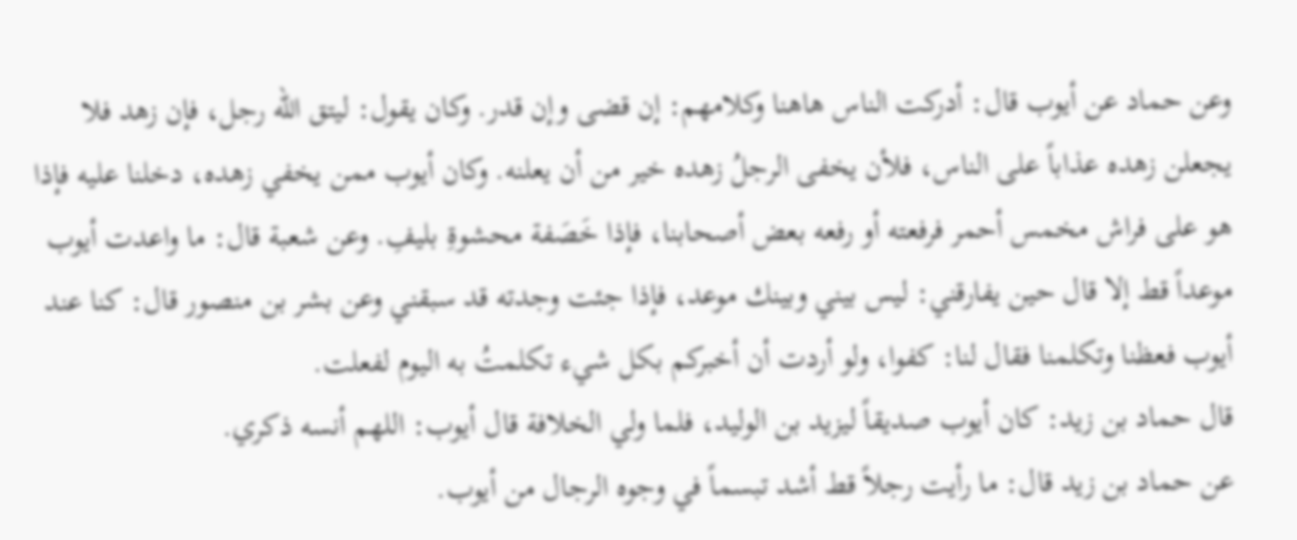وعن حماد عن أيوب قال: أدركت الناس هاهنا وكلامهم: إن قضى وإن قدر. وكان يقول: ليتق الله رجل، فإن زهد فلا يجعلن زهده عذاباً على الناس، فلأن يخفى الرجلُ زهده خير من أن يعلنه. وكان أيوب ممن يخفي زهده، دخلنا عليه فإذا هو على فراش مخمس أحمر فرفعته أو رفعه بعض أصحابنا، فإذا خَصَفة محشوةِ بليفِ. وعن شعبة قال: ما واعدت أيوب موعداً قط إلا قال حين يفارقني: ليس بيني وبينك موعد، فإذا جئت وجدته قد سبقني وعن بشر بن منصور قال: كنا عند أيوب فعظنا وتكلمنا فقال لنا: كفوا، ولو أردت أن أخبركم بكل شيء تكلمتُ به اليوم لفعلت.
قال حماد بن زيد: كان أيوب صديقاً ليزيد بن الوليد، فلما ولي الخلافة قال أيوب: اللهم أنسه ذكري.
عن حماد بن زيد قال: ما رأيت رجلاً قط أشد تبسماً في وجوه الرجال من أيوب.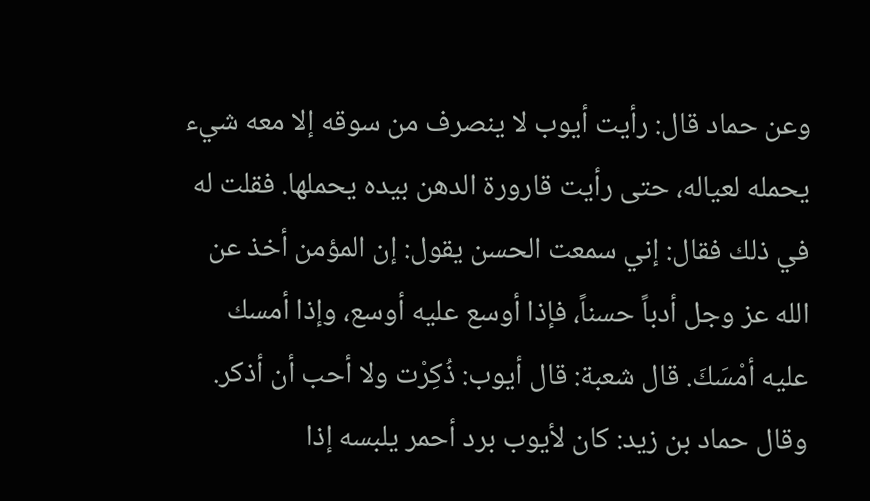وعن حماد قال: رأيت أيوب لا ينصرف من سوقه إلا معه شيء يحمله لعياله، حتى رأيت قارورة الدهن بيده يحملها. فقلت له في ذلك فقال: إني سمعت الحسن يقول: إن المؤمن أخذ عن الله عز وجل أدباً حسناً، فإذا أوسع عليه أوسع، وإذا أمسك عليه أمْسَكَ. قال شعبة: قال أيوب: ذُكِرْت ولا أحب أن أذكر. وقال حماد بن زيد: كان لأيوب برد أحمر يلبسه إذا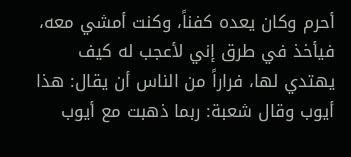أحرم وكان يعده كفناً، وكنت أمشي معه، فيأخذ في طرق إني لأعجب له كيف يهتدي لها، فراراً من الناس أن يقال: هذا أيوب وقال شعبة: ربما ذهبت مع أيوب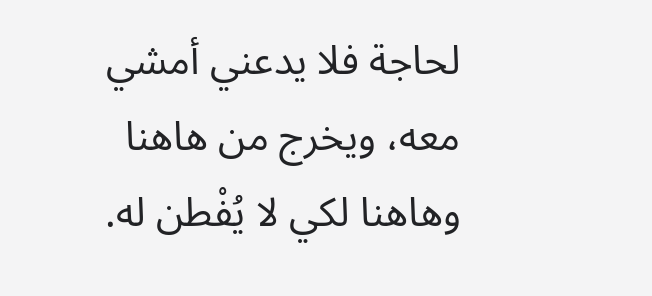لحاجة فلا يدعني أمشي معه، ويخرج من هاهنا وهاهنا لكي لا يُفْطن له.